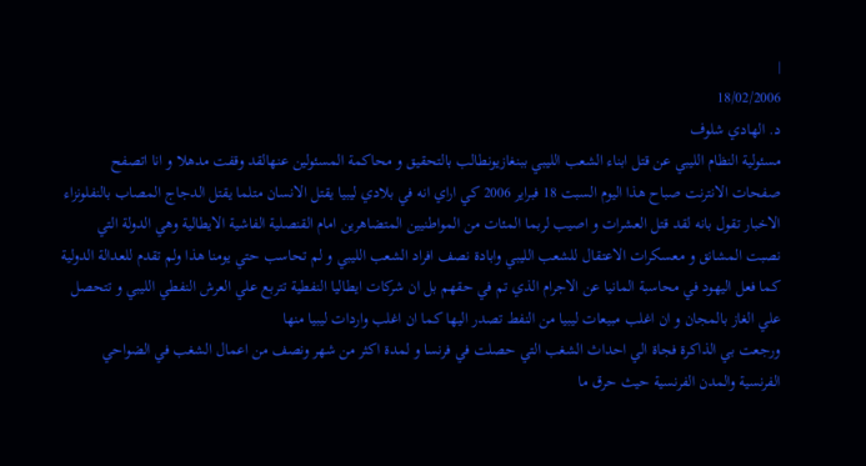|
18/02/2006
د. الهادي شلوف
مسئولية النظام الليبي عن قتل ابناء الشعب الليبي ببنغازيونطالب بالتحقيق و محاكمة المسئولين عنهالقد وقفت مدهلا و انا اتصفح صفحات الانترنت صباح هذا اليوم السبت 18 فبراير 2006 كي اراي انه في بلادي ليبيا يقتل الانسان متلما يقتل الدجاج المصاب بالنفلونزاء
الاخبار تقول بانه لقد قتل العشرات و اصيب لربما المئات من المواطنيين المتضاهرين امام القنصلية الفاشية الايطالية وهي الدولة التي نصبت المشانق و معسكرات الاعتقال للشعب الليبي وابادة نصف افراد الشعب الليبي و لم تحاسب حتي يومنا هذا ولم تقدم للعدالة الدولية كما فعل اليهود في محاسبة المانيا عن الاجرام الذي تم في حقهم بل ان شركات ايطاليا النفطية تتربع علي العرش النفطي الليبي و تتحصل علي الغاز بالمجان و ان اغلب مبيعات ليبيا من النفط تصدر اليها كما ان اغلب واردات ليبيا منها
ورجعت بي الذاكرة فجاة الي احداث الشغب التي حصلت في فرنسا و لمدة اكثر من شهر ونصف من اعمال الشغب في الضواحي الفرنسية والمدن الفرنسية حيث حرق ما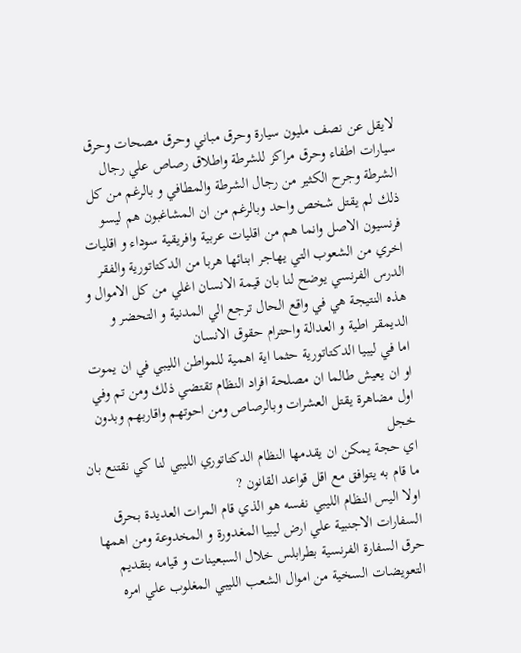لايقل عن نصف مليون سيارة وحرق مباني وحرق مصحات وحرق سيارات اطفاء وحرق مراكز للشرطة واطلاق رصاص علي رجال الشرطة وجرح الكثير من رجال الشرطة والمطافي و بالرغم من كل ذلك لم يقتل شخص واحد وبالرغم من ان المشاغبون هم ليسو فرنسيون الاصل وانما هم من اقليات عربية وافريقية سوداء و اقليات اخري من الشعوب التي يهاجر ابنائها هربا من الدكتاتورية والفقر
الدرس الفرنسي يوضح لنا بان قيمة الانسان اغلي من كل الاموال و هذه النتيجة هي في واقع الحال ترجع الي المدنية و التحضر و الديمقر اطية و العدالة واحترام حقوق الانسان
اما في ليبيا الدكتاتورية حثما اية اهمية للمواطن الليبي في ان يموت او ان يعيش طالما ان مصلحة افراد النظام تقتضي ذلك ومن تم وفي اول مضاهرة يقتل العشرات وبالرصاص ومن احوتهم واقاربهم وبدون خجل
اي حجة يمكن ان يقدمها النظام الدكتاتوري الليبي لنا كي نقتنع بان ما قام به يتوافق مع اقل قواعد القانون ?
اولا اليس النظام الليبي نفسه هو الذي قام المرات العديدة بحرق السفارات الاجنبية علي ارض ليبيا المغدورة و المخدوعة ومن اهمها حرق السفارة الفرنسية بطرابلس خلال السبعينات و قيامه بتقديم التعويضات السخية من اموال الشعب الليبي المغلوب علي امره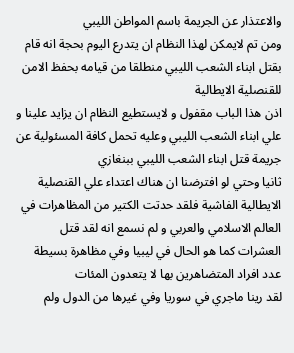والاعتذار عن الجريمة باسم المواطن الليبي
ومن تم لايمكن لهذا النظام ان يتدرع اليوم بحجة انه قام بقتل ابناء الشعب الليبي منطلقا من قيامه بحفظ الامن للقنصلية الايطالية
اذن هذا الباب مقفول و لايستطيع النظام ان يزايد علينا و علي ابناء الشعب الليبي وعليه تحمل كافة المسئولية عن جريمة قتل ابناء الشعب الليبي ببنغازي
ثانيا وحتي لو افترضنا ان هناك اعتداء علي القنصلية الايطالية الفاشية فلقد حدتت الكتير من المظاهرات في العالم الاسلامي والعربي و لم نسمع انه لقد قتل العشرات كما هو الحال في ليبيا وفي مظاهرة بسيطة عدد افراد المتضاهرين بها لا يتعدون المئات
لقد رينا ماجري في سوريا وفي غيرها من الدول ولم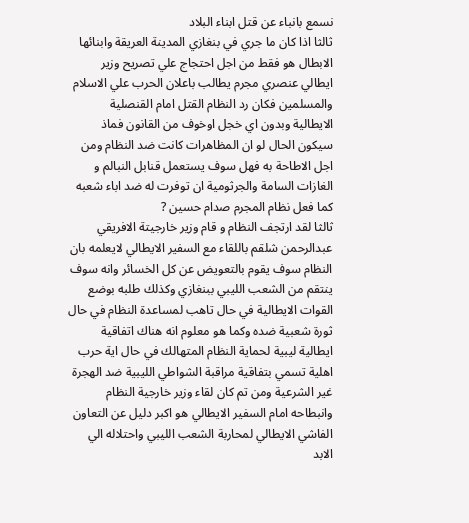نسمع بانباء عن قتل ابناء البلاد
ثالثا اذا كان ما جري في بنغازي المدينة العريقة وابنائها الابطال هو فقط من اجل احتجاج علي تصريح وزير ايطالي عنصري مجرم يطالب باعلان الحرب علي الاسلام والمسلمين فكان رد النظام القتل امام القنصلية الايطالية وبدون اي خجل اوخوف من القانون فماذ سيكون الحال لو ان المظاهرات كانت ضد النظام ومن اجل الاطاحة به فهل سوف يستعمل قنابل النبالم و الغازات السامة والجرثومية ان توفرت له ضد اباء شعبه كما فعل نظام المجرم صدام حسين ?
ثالثا لقد ارتجف النظام و قام وزير خارجيتة الافريقي عبدالرحمن شلقم باللقاء مع السفير الايطالي لايعلمه بان النظام سوف يقوم بالتعويض عن كل الخسائر وانه سوف ينتقم من الشعب الليبي ببنغازي وكذلك طلبه بوضع القوات الايطالية في حال تاهب لمساعدة النظام في حال ثورة شعبية ضده وكما هو معلوم انه هناك اتفاقية ايطالية ليبية لحماية النظام المتهالك في حال اية حرب اهلية تسمي بتفاقية مراقبة الشواطي الليبية ضد الهجرة غير الشرعية ومن تم كان لقاء وزير خارجية النظام وانبطاحه امام السفير الايطالي هو اكبر دليل عن التعاون الفاشي الايطالي لمحاربة الشعب الليبي واحتلاله الي الابد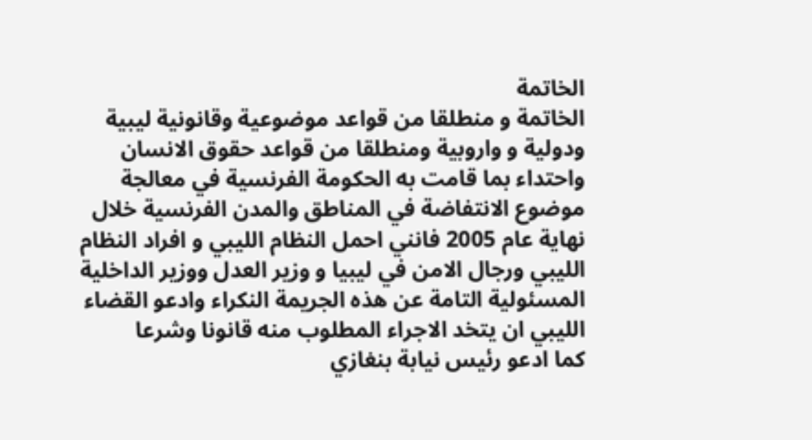الخاتمة
الخاتمة و منطلقا من قواعد موضوعية وقانونية ليبية ودولية و واروبية ومنطلقا من قواعد حقوق الانسان واحتداء بما قامت به الحكومة الفرنسية في معالجة موضوع الانتفاضة في المناطق والمدن الفرنسية خلال نهاية عام 2005 فانني احمل النظام الليبي و افراد النظام الليبي ورجال الامن في ليبيا و وزير العدل ووزير الداخلية المسئولية التامة عن هذه الجريمة النكراء وادعو القضاء الليبي ان يتخد الاجراء المطلوب منه قانونا وشرعا
كما ادعو رئيس نيابة بنغازي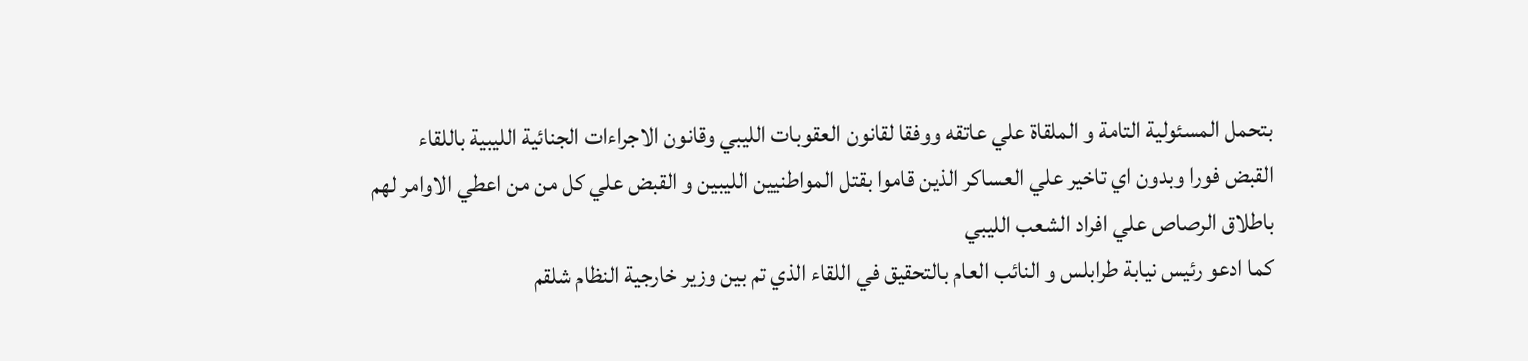بتحمل المسئولية التامة و الملقاة علي عاتقه ووفقا لقانون العقوبات الليبي وقانون الاجراءات الجنائية الليبية باللقاء القبض فورا وبدون اي تاخير علي العساكر الذين قاموا بقتل المواطنيين الليبين و القبض علي كل من من اعطي الاوامر لهم باطلاق الرصاص علي افراد الشعب الليبي
كما ادعو رئيس نيابة طرابلس و النائب العام بالتحقيق في اللقاء الذي تم بين وزير خارجية النظام شلقم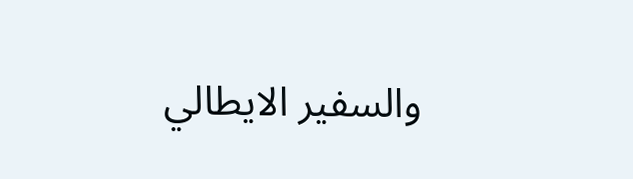والسفير الايطالي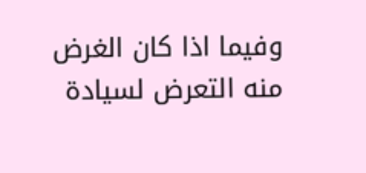وفيما اذا كان الغرض منه التعرض لسيادة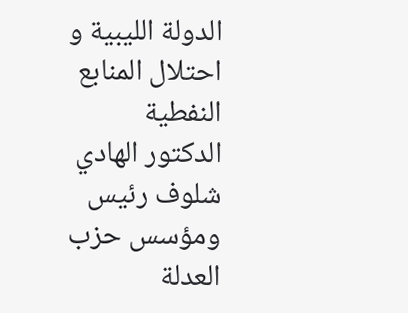الدولة الليبية و احتلال المنابع النفطية
الدكتور الهادي شلوف رئيس ومؤسس حزب العدلة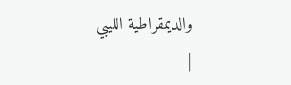والديمقراطية الليبي
|